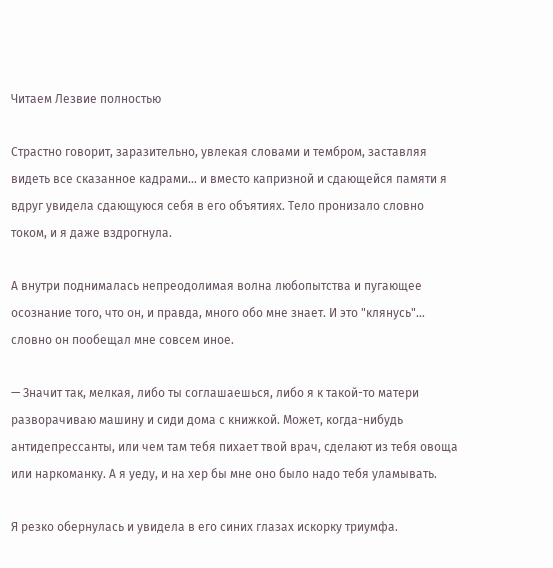Читаем Лезвие полностью

Страстно говорит, заразительно, увлекая словами и тембром, заставляя видеть все сказанное кадрами… и вместо капризной и сдающейся памяти я вдруг увидела сдающуюся себя в его объятиях. Тело пронизало словно током, и я даже вздрогнула.

А внутри поднималась непреодолимая волна любопытства и пугающее осознание того, что он, и правда, много обо мне знает. И это "клянусь"… словно он пообещал мне совсем иное.

— Значит так, мелкая, либо ты соглашаешься, либо я к такой-то матери разворачиваю машину и сиди дома с книжкой. Может, когда-нибудь антидепрессанты, или чем там тебя пихает твой врач, сделают из тебя овоща или наркоманку. А я уеду, и на хер бы мне оно было надо тебя уламывать.

Я резко обернулась и увидела в его синих глазах искорку триумфа.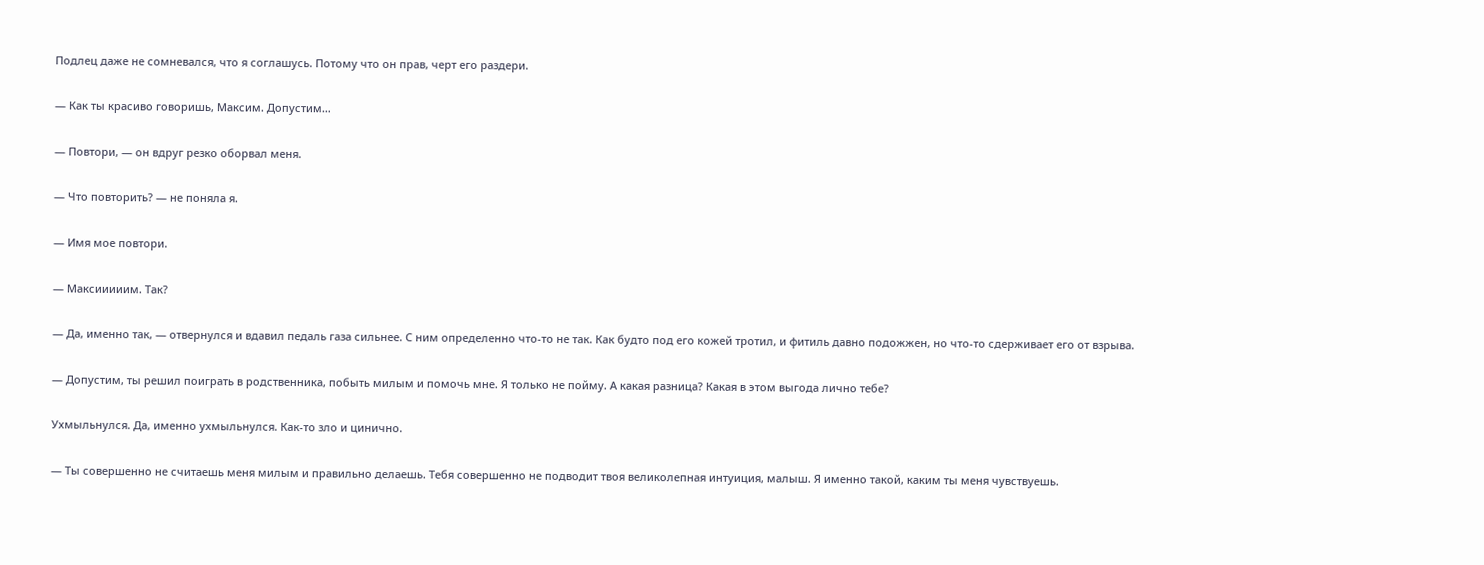Подлец даже не сомневался, что я соглашусь. Потому что он прав, черт его раздери.

— Как ты красиво говоришь, Максим. Допустим…

— Повтори, — он вдруг резко оборвал меня.

— Что повторить? — не поняла я.

— Имя мое повтори.

— Максииииим. Так?

— Да, именно так, — отвернулся и вдавил педаль газа сильнее. С ним определенно что-то не так. Как будто под его кожей тротил, и фитиль давно подожжен, но что-то сдерживает его от взрыва.

— Допустим, ты решил поиграть в родственника, побыть милым и помочь мне. Я только не пойму. А какая разница? Какая в этом выгода лично тебе?

Ухмыльнулся. Да, именно ухмыльнулся. Как-то зло и цинично.

— Ты совершенно не считаешь меня милым и правильно делаешь. Тебя совершенно не подводит твоя великолепная интуиция, малыш. Я именно такой, каким ты меня чувствуешь.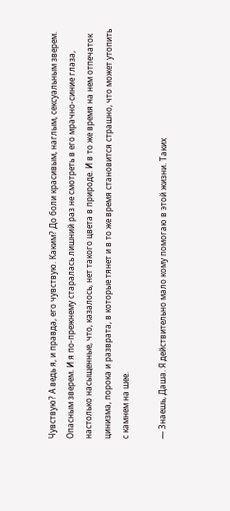Чувствую? А ведь я, и правда, его чувствую. Каким? До боли красивым, наглым, сексуальным зверем. Опасным зверем. И я по-прежнему старалась лишний раз не смотреть в его мрачно-синие глаза, настолько насыщенные, что, казалось, нет такого цвета в природе. И в то же время на нем отпечаток цинизма, порока и разврата, в которые тянет и в то же время становится страшно, что может утопить с камнем на шее.

— Знаешь, Даша. Я действительно мало кому помогаю в этой жизни. Таких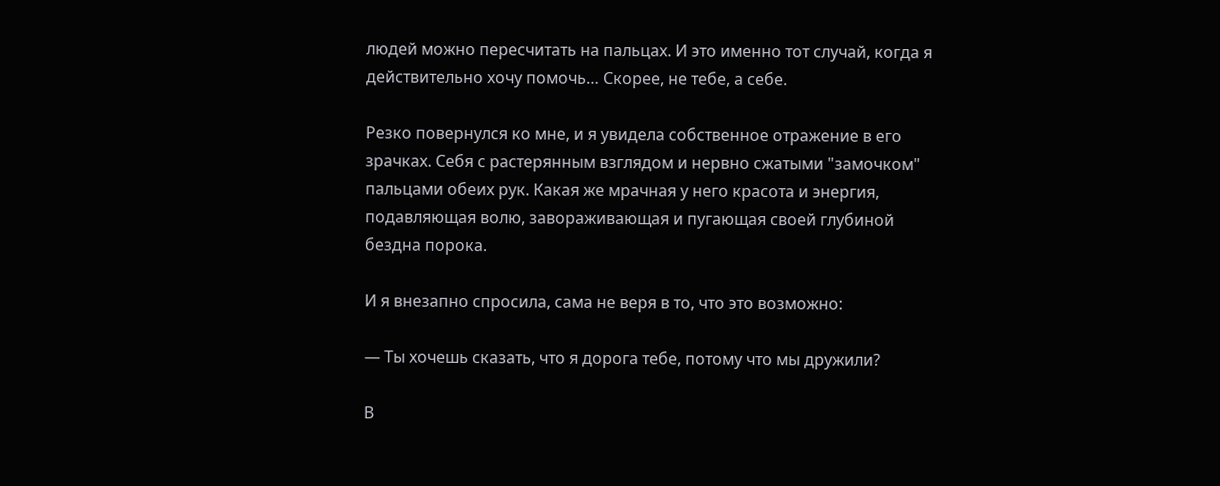людей можно пересчитать на пальцах. И это именно тот случай, когда я действительно хочу помочь… Скорее, не тебе, а себе.

Резко повернулся ко мне, и я увидела собственное отражение в его зрачках. Себя с растерянным взглядом и нервно сжатыми "замочком" пальцами обеих рук. Какая же мрачная у него красота и энергия, подавляющая волю, завораживающая и пугающая своей глубиной бездна порока.

И я внезапно спросила, сама не веря в то, что это возможно:

— Ты хочешь сказать, что я дорога тебе, потому что мы дружили?

В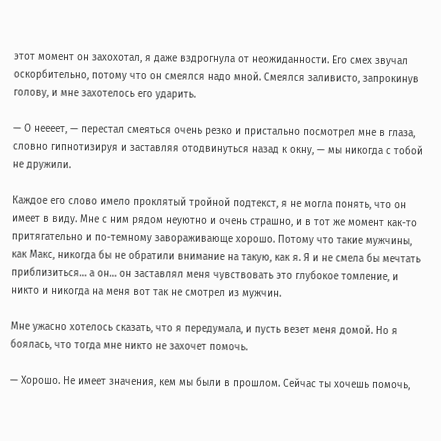этот момент он захохотал, я даже вздрогнула от неожиданности. Его смех звучал оскорбительно, потому что он смеялся надо мной. Смеялся заливисто, запрокинув голову, и мне захотелось его ударить.

— О неееет, — перестал смеяться очень резко и пристально посмотрел мне в глаза, словно гипнотизируя и заставляя отодвинуться назад к окну, — мы никогда с тобой не дружили.

Каждое его слово имело проклятый тройной подтекст, я не могла понять, что он имеет в виду. Мне с ним рядом неуютно и очень страшно, и в тот же момент как-то притягательно и по-темному завораживающе хорошо. Потому что такие мужчины, как Макс, никогда бы не обратили внимание на такую, как я. Я и не смела бы мечтать приблизиться… а он… он заставлял меня чувствовать это глубокое томление, и никто и никогда на меня вот так не смотрел из мужчин.

Мне ужасно хотелось сказать, что я передумала, и пусть везет меня домой. Но я боялась, что тогда мне никто не захочет помочь.

— Хорошо. Не имеет значения, кем мы были в прошлом. Сейчас ты хочешь помочь,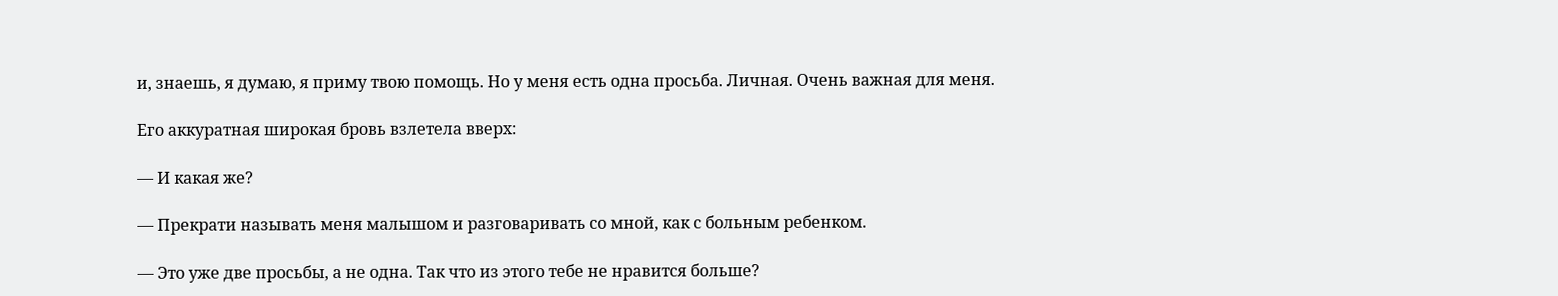и, знаешь, я думаю, я приму твою помощь. Но у меня есть одна просьба. Личная. Очень важная для меня.

Его аккуратная широкая бровь взлетела вверх:

— И какая же?

— Прекрати называть меня малышом и разговаривать со мной, как с больным ребенком.

— Это уже две просьбы, а не одна. Так что из этого тебе не нравится больше?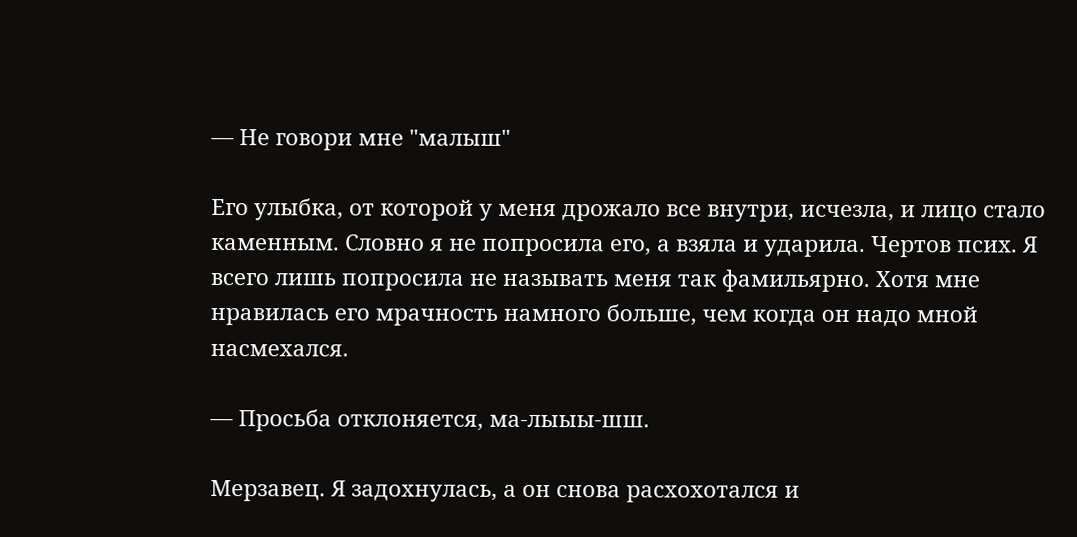— Не говори мне "малыш"

Его улыбка, от которой у меня дрожало все внутри, исчезла, и лицо стало каменным. Словно я не попросила его, а взяла и ударила. Чертов псих. Я всего лишь попросила не называть меня так фамильярно. Хотя мне нравилась его мрачность намного больше, чем когда он надо мной насмехался.

— Просьба отклоняется, ма-лыыы-шш.

Мерзавец. Я задохнулась, а он снова расхохотался и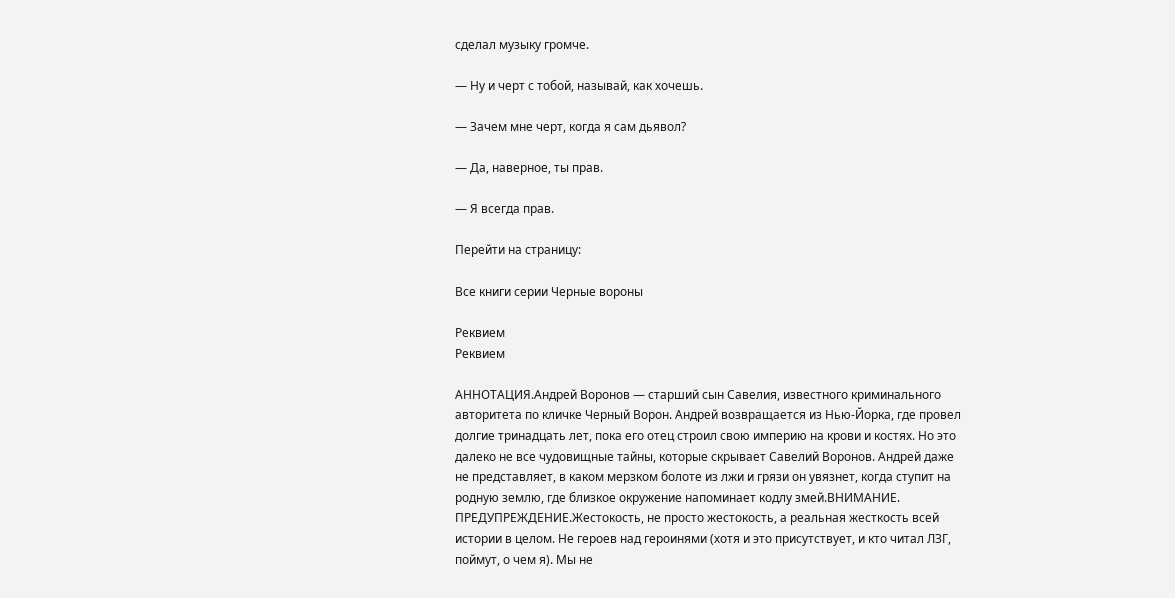сделал музыку громче.

— Ну и черт с тобой, называй, как хочешь.

— Зачем мне черт, когда я сам дьявол?

— Да, наверное, ты прав.

— Я всегда прав.

Перейти на страницу:

Все книги серии Черные вороны

Реквием
Реквием

АННОТАЦИЯ.Андрей Воронов — старший сын Савелия, известного криминального авторитета по кличке Черный Ворон. Андрей возвращается из Нью-Йорка, где провел долгие тринадцать лет, пока его отец строил свою империю на крови и костях. Но это далеко не все чудовищные тайны, которые скрывает Савелий Воронов. Андрей даже не представляет, в каком мерзком болоте из лжи и грязи он увязнет, когда ступит на родную землю, где близкое окружение напоминает кодлу змей.ВНИМАНИЕ. ПРЕДУПРЕЖДЕНИЕ.Жестокость, не просто жестокость, а реальная жесткость всей истории в целом. Не героев над героинями (хотя и это присутствует, и кто читал ЛЗГ, поймут, о чем я). Мы не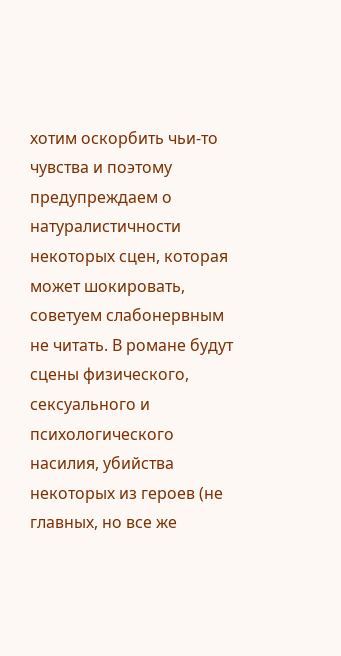хотим оскорбить чьи-то чувства и поэтому предупреждаем о натуралистичности некоторых сцен, которая может шокировать, советуем слабонервным не читать. В романе будут сцены физического, сексуального и психологического насилия, убийства некоторых из героев (не главных, но все же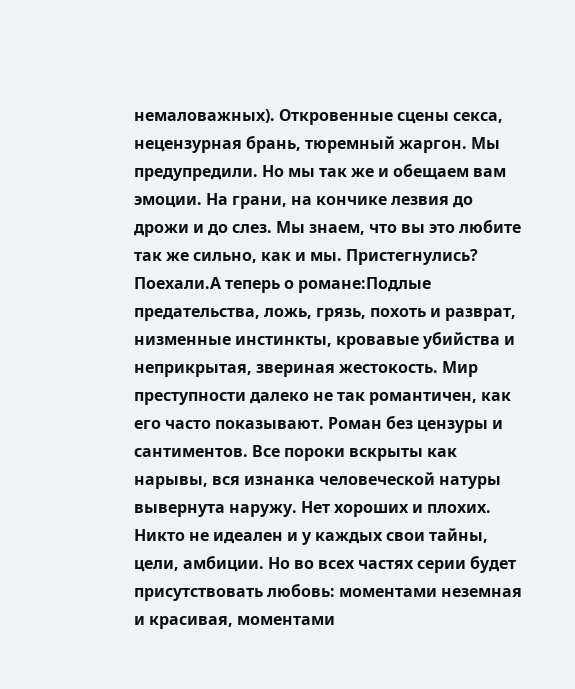немаловажных). Откровенные сцены секса, нецензурная брань, тюремный жаргон. Мы предупредили. Но мы так же и обещаем вам эмоции. На грани, на кончике лезвия до дрожи и до слез. Мы знаем, что вы это любите так же сильно, как и мы. Пристегнулись? Поехали.А теперь о романе:Подлые предательства, ложь, грязь, похоть и разврат, низменные инстинкты, кровавые убийства и неприкрытая, звериная жестокость. Мир преступности далеко не так романтичен, как его часто показывают. Роман без цензуры и сантиментов. Все пороки вскрыты как нарывы, вся изнанка человеческой натуры вывернута наружу. Нет хороших и плохих. Никто не идеален и у каждых свои тайны, цели, амбиции. Но во всех частях серии будет присутствовать любовь: моментами неземная и красивая, моментами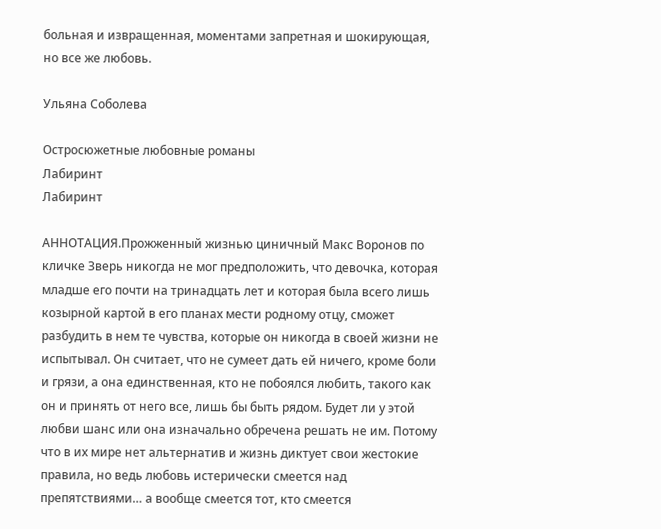больная и извращенная, моментами запретная и шокирующая, но все же любовь.

Ульяна Соболева

Остросюжетные любовные романы
Лабиринт
Лабиринт

АННОТАЦИЯ.Прожженный жизнью циничный Макс Воронов по кличке Зверь никогда не мог предположить, что девочка, которая младше его почти на тринадцать лет и которая была всего лишь козырной картой в его планах мести родному отцу, сможет разбудить в нем те чувства, которые он никогда в своей жизни не испытывал. Он считает, что не сумеет дать ей ничего, кроме боли и грязи, а она единственная, кто не побоялся любить, такого как он и принять от него все, лишь бы быть рядом. Будет ли у этой любви шанс или она изначально обречена решать не им. Потому что в их мире нет альтернатив и жизнь диктует свои жестокие правила, но ведь любовь истерически смеется над препятствиями… а вообще смеется тот, кто смеется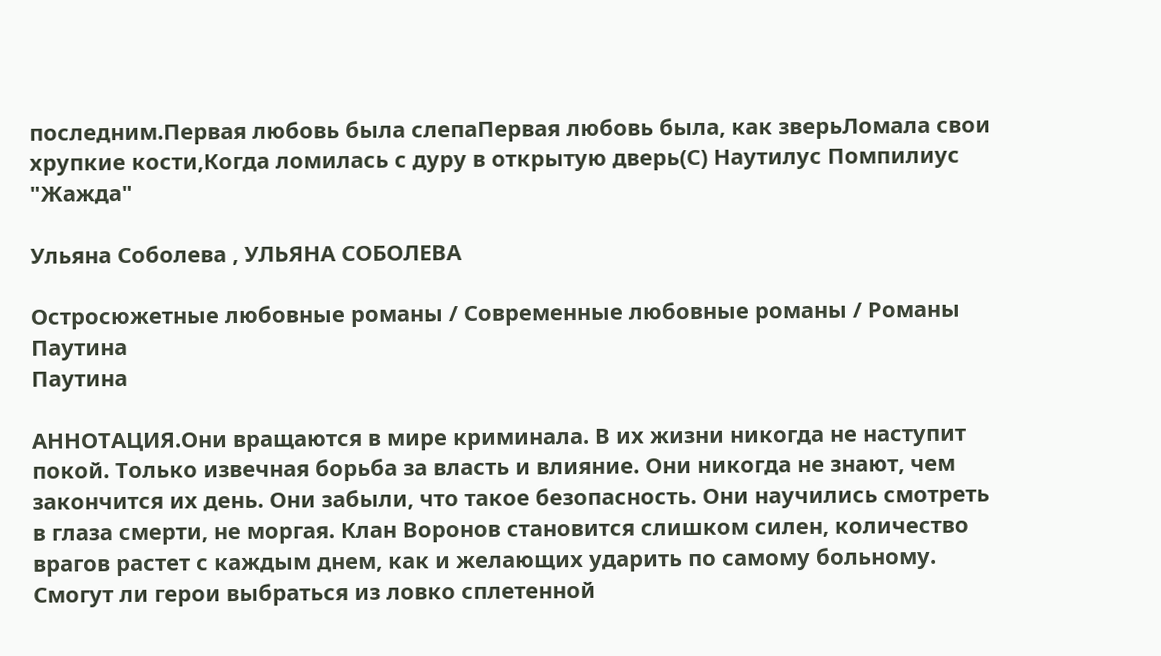последним.Первая любовь была слепаПервая любовь была, как зверьЛомала свои хрупкие кости,Когда ломилась с дуру в открытую дверь(С) Наутилус Помпилиус "Жажда"

Ульяна Соболева , УЛЬЯНА СОБОЛЕВА

Остросюжетные любовные романы / Современные любовные романы / Романы
Паутина
Паутина

АННОТАЦИЯ.Они вращаются в мире криминала. В их жизни никогда не наступит покой. Только извечная борьба за власть и влияние. Они никогда не знают, чем закончится их день. Они забыли, что такое безопасность. Они научились смотреть в глаза смерти, не моргая. Клан Воронов становится слишком силен, количество врагов растет с каждым днем, как и желающих ударить по самому больному. Смогут ли герои выбраться из ловко сплетенной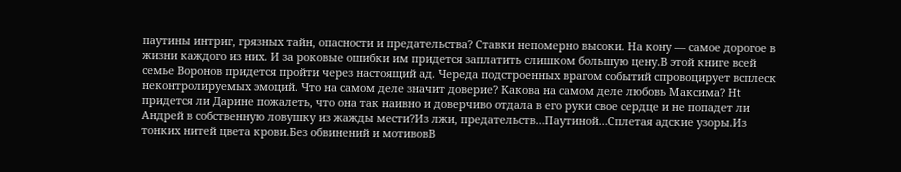паутины интриг, грязных тайн, опасности и предательства? Ставки непомерно высоки. На кону — самое дорогое в жизни каждого из них. И за роковые ошибки им придется заплатить слишком большую цену.В этой книге всей семье Воронов придется пройти через настоящий ад. Череда подстроенных врагом событий спровоцирует всплеск неконтролируемых эмоций. Что на самом деле значит доверие? Какова на самом деле любовь Максима? Нt придется ли Дарине пожалеть, что она так наивно и доверчиво отдала в его руки свое сердце и не попадет ли Андрей в собственную ловушку из жажды мести?Из лжи, предательств…Паутиной…Сплетая адские узоры.Из тонких нитей цвета крови.Без обвинений и мотивовВ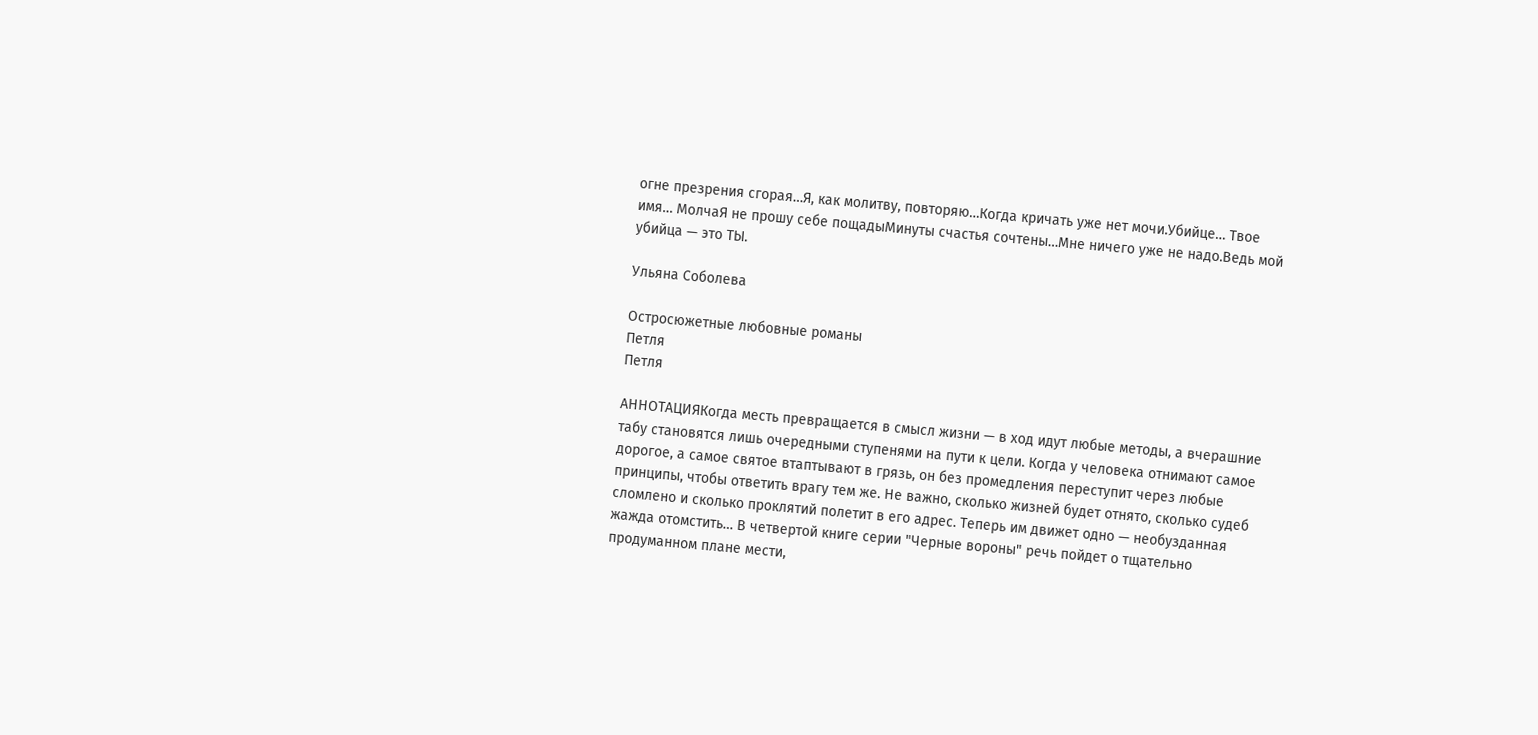огне презрения сгорая…Я, как молитву, повторяю…Когда кричать уже нет мочи.Убийце… Твое имя… МолчаЯ не прошу себе пощадыМинуты счастья сочтены…Мне ничего уже не надо.Ведь мой убийца — это ТЫ.

Ульяна Соболева

Остросюжетные любовные романы
Петля
Петля

АННОТАЦИЯКогда месть превращается в смысл жизни — в ход идут любые методы, а вчерашние табу становятся лишь очередными ступенями на пути к цели. Когда у человека отнимают самое дорогое, а самое святое втаптывают в грязь, он без промедления переступит через любые принципы, чтобы ответить врагу тем же. Не важно, сколько жизней будет отнято, сколько судеб сломлено и сколько проклятий полетит в его адрес. Теперь им движет одно — необузданная жажда отомстить… В четвертой книге серии "Черные вороны" речь пойдет о тщательно продуманном плане мести,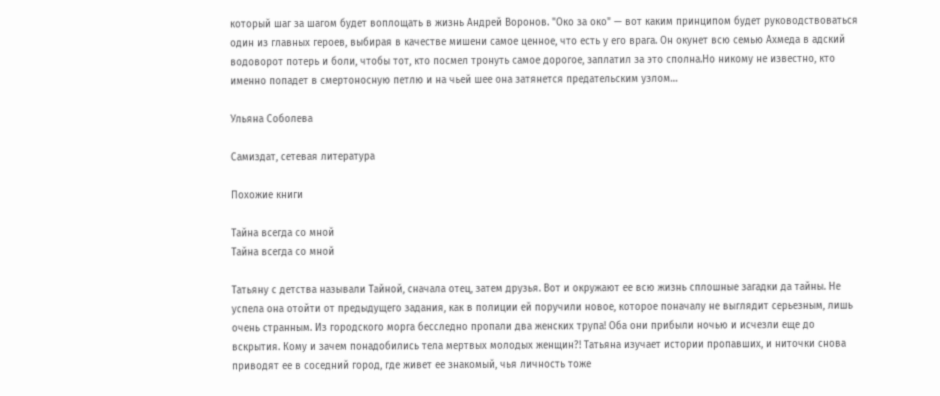который шаг за шагом будет воплощать в жизнь Андрей Воронов. "Око за око" — вот каким принципом будет руководствоваться один из главных героев, выбирая в качестве мишени самое ценное, что есть у его врага. Он окунет всю семью Ахмеда в адский водоворот потерь и боли, чтобы тот, кто посмел тронуть самое дорогое, заплатил за это сполна.Но никому не известно, кто именно попадет в смертоносную петлю и на чьей шее она затянется предательским узлом…

Ульяна Соболева

Самиздат, сетевая литература

Похожие книги

Тайна всегда со мной
Тайна всегда со мной

Татьяну с детства называли Тайной, сначала отец, затем друзья. Вот и окружают ее всю жизнь сплошные загадки да тайны. Не успела она отойти от предыдущего задания, как в полиции ей поручили новое, которое поначалу не выглядит серьезным, лишь очень странным. Из городского морга бесследно пропали два женских трупа! Оба они прибыли ночью и исчезли еще до вскрытия. Кому и зачем понадобились тела мертвых молодых женщин?! Татьяна изучает истории пропавших, и ниточки снова приводят ее в соседний город, где живет ее знакомый, чья личность тоже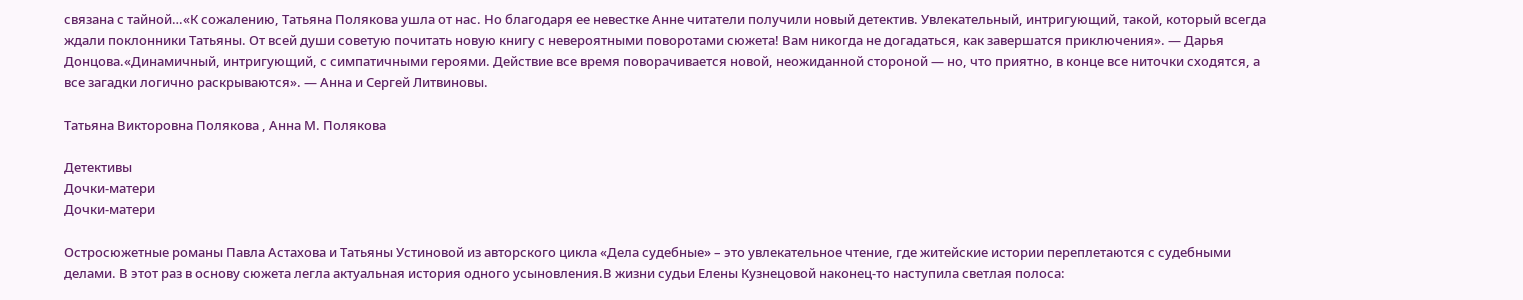связана с тайной…«К сожалению, Татьяна Полякова ушла от нас. Но благодаря ее невестке Анне читатели получили новый детектив. Увлекательный, интригующий, такой, который всегда ждали поклонники Татьяны. От всей души советую почитать новую книгу с невероятными поворотами сюжета! Вам никогда не догадаться, как завершатся приключения». — Дарья Донцова.«Динамичный, интригующий, с симпатичными героями. Действие все время поворачивается новой, неожиданной стороной — но, что приятно, в конце все ниточки сходятся, а все загадки логично раскрываются». — Анна и Сергей Литвиновы.

Татьяна Викторовна Полякова , Анна М. Полякова

Детективы
Дочки-матери
Дочки-матери

Остросюжетные романы Павла Астахова и Татьяны Устиновой из авторского цикла «Дела судебные» – это увлекательное чтение, где житейские истории переплетаются с судебными делами. В этот раз в основу сюжета легла актуальная история одного усыновления.В жизни судьи Елены Кузнецовой наконец-то наступила светлая полоса: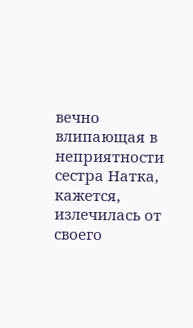вечно влипающая в неприятности сестра Натка, кажется, излечилась от своего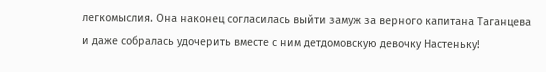легкомыслия. Она наконец согласилась выйти замуж за верного капитана Таганцева и даже собралась удочерить вместе с ним детдомовскую девочку Настеньку!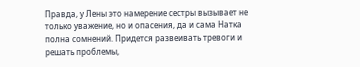Правда, у Лены это намерение сестры вызывает не только уважение, но и опасения, да и сама Натка полна сомнений. Придется развеивать тревоги и решать проблемы,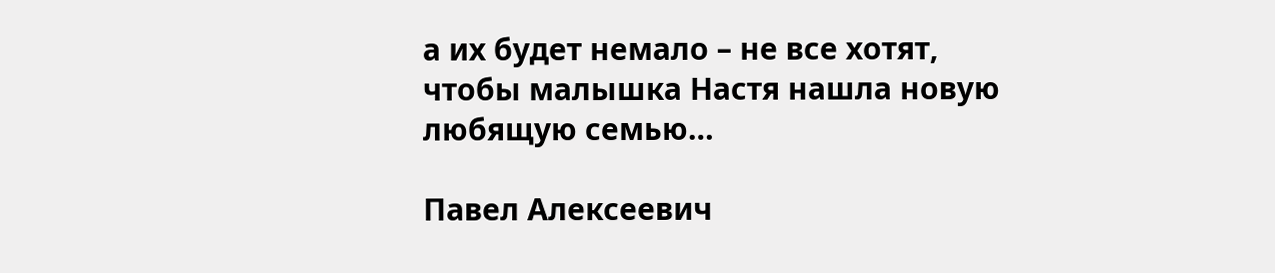а их будет немало – не все хотят, чтобы малышка Настя нашла новую любящую семью…

Павел Алексеевич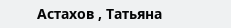Астахов , Татьяна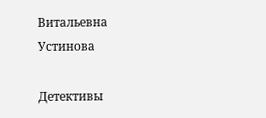Витальевна Устинова

Детективы